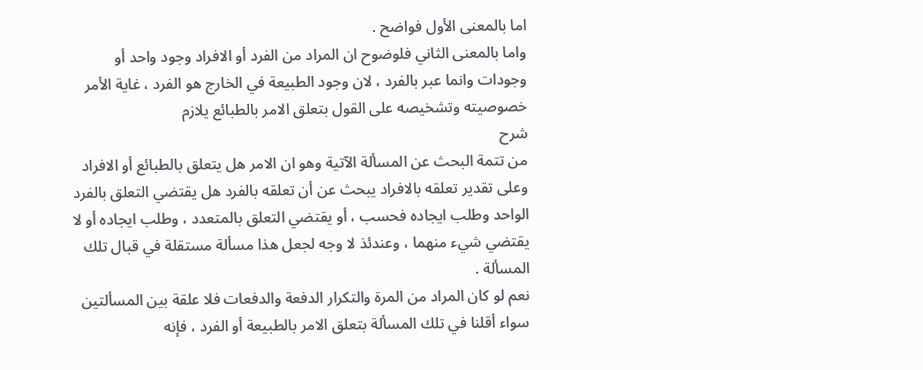اما بالمعنى الأول فواضح .
واما بالمعنى الثاني فلوضوح ان المراد من الفرد أو الافراد وجود واحد أو وجودات وانما عبر بالفرد ، لان وجود الطبيعة في الخارج هو الفرد ، غاية الأمر خصوصيته وتشخيصه على القول بتعلق الامر بالطبائع يلازم
شرح
من تتمة البحث عن المسألة الآتية وهو ان الامر هل يتعلق بالطبائع أو الافراد وعلى تقدير تعلقه بالافراد يبحث عن أن تعلقه بالفرد هل يقتضي التعلق بالفرد الواحد وطلب ايجاده فحسب ، أو يقتضي التعلق بالمتعدد ، وطلب ايجاده أو لا يقتضي شيء منهما ، وعندئذ لا وجه لجعل هذا مسألة مستقلة في قبال تلك المسألة .
نعم لو كان المراد من المرة والتكرار الدفعة والدفعات فلا علقة بين المسألتين سواء أقلنا في تلك المسألة بتعلق الامر بالطبيعة أو الفرد ، فإنه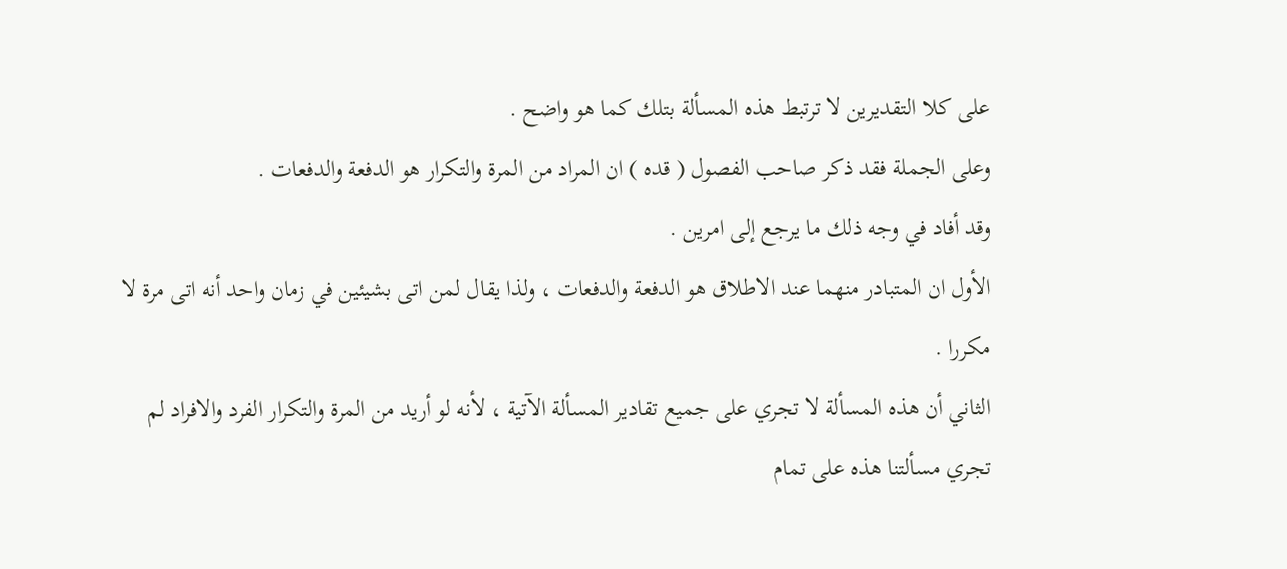على كلا التقديرين لا ترتبط هذه المسألة بتلك كما هو واضح .
وعلى الجملة فقد ذكر صاحب الفصول ( قده ) ان المراد من المرة والتكرار هو الدفعة والدفعات .
وقد أفاد في وجه ذلك ما يرجع إلى امرين .
الأول ان المتبادر منهما عند الاطلاق هو الدفعة والدفعات ، ولذا يقال لمن اتى بشيئين في زمان واحد أنه اتى مرة لا مكررا .
الثاني أن هذه المسألة لا تجري على جميع تقادير المسألة الآتية ، لأنه لو أريد من المرة والتكرار الفرد والافراد لم تجري مسألتنا هذه على تمام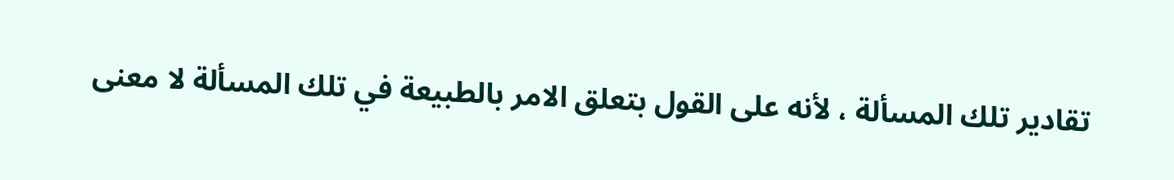تقادير تلك المسألة ، لأنه على القول بتعلق الامر بالطبيعة في تلك المسألة لا معنى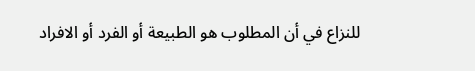للنزاع في أن المطلوب هو الطبيعة أو الفرد أو الافراد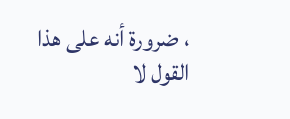، ضرورة أنه على هذا القول لا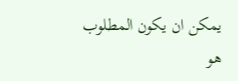يمكن ان يكون المطلوب هو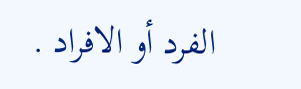الفرد أو الافراد .